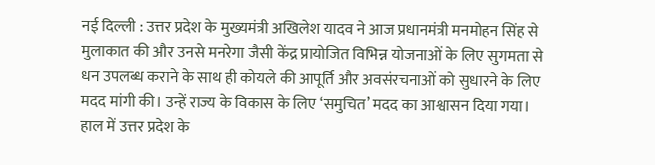नई दिल्ली : उत्तर प्रदेश के मुख्यमंत्री अखिलेश यादव ने आज प्रधानमंत्री मनमोहन सिंह से मुलाकात की और उनसे मनरेगा जैसी केंद्र प्रायोजित विभिन्न योजनाओं के लिए सुगमता से धन उपलब्ध कराने के साथ ही कोयले की आपूर्ति और अवसंरचनाओं को सुधारने के लिए मदद मांगी की। उन्हें राज्य के विकास के लिए ‘समुचित’ मदद का आश्वासन दिया गया।
हाल में उत्तर प्रदेश के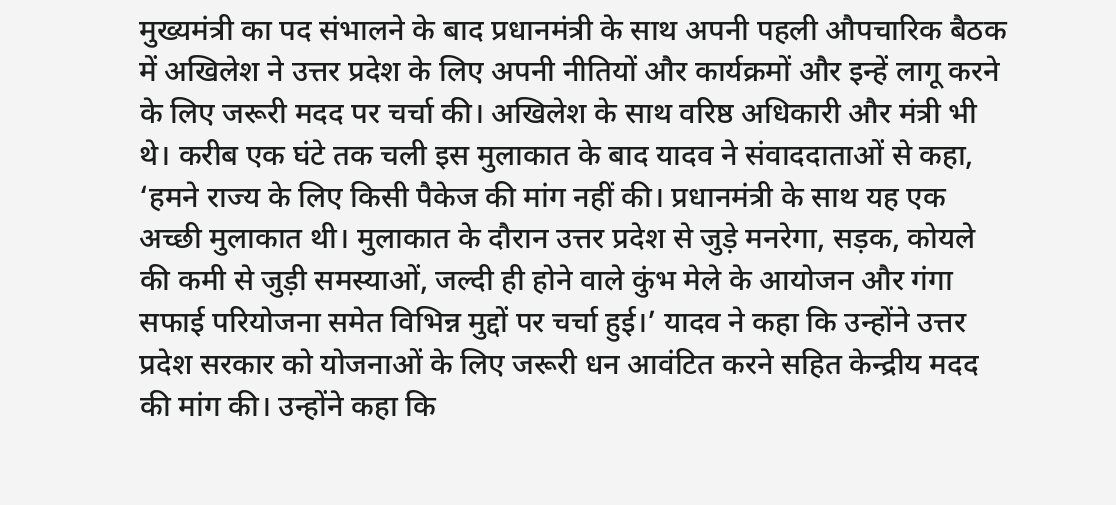मुख्यमंत्री का पद संभालने के बाद प्रधानमंत्री के साथ अपनी पहली औपचारिक बैठक में अखिलेश ने उत्तर प्रदेश के लिए अपनी नीतियों और कार्यक्रमों और इन्हें लागू करने के लिए जरूरी मदद पर चर्चा की। अखिलेश के साथ वरिष्ठ अधिकारी और मंत्री भी थे। करीब एक घंटे तक चली इस मुलाकात के बाद यादव ने संवाददाताओं से कहा, ‘हमने राज्य के लिए किसी पैकेज की मांग नहीं की। प्रधानमंत्री के साथ यह एक अच्छी मुलाकात थी। मुलाकात के दौरान उत्तर प्रदेश से जुड़े मनरेगा, सड़क, कोयले की कमी से जुड़ी समस्याओं, जल्दी ही होने वाले कुंभ मेले के आयोजन और गंगा सफाई परियोजना समेत विभिन्न मुद्दों पर चर्चा हुई।’ यादव ने कहा कि उन्होंने उत्तर प्रदेश सरकार को योजनाओं के लिए जरूरी धन आवंटित करने सहित केन्द्रीय मदद की मांग की। उन्होंने कहा कि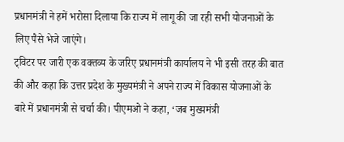प्रधानमंत्री ने हमें भरोसा दिलाया कि राज्य में लागू की जा रही सभी योजनाओं के लिए पैसे भेजे जाएंगे।
ट्विटर पर जारी एक वक्तव्य के जरिए प्रधानमंत्री कार्यालय ने भी इसी तरह की बात की और कहा कि उत्तर प्रदेश के मुख्यमंत्री ने अपने राज्य में विकास योजनाओं के बारे में प्रधानमंत्री से चर्चा की। पीएमओ ने कहा, ‘जब मुख्यमंत्री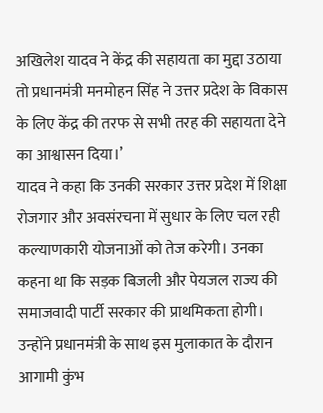अखिलेश यादव ने केंद्र की सहायता का मुद्दा उठाया तो प्रधानमंत्री मनमोहन सिंह ने उत्तर प्रदेश के विकास के लिए केंद्र की तरफ से सभी तरह की सहायता देने का आश्वासन दिया।’
यादव ने कहा कि उनकी सरकार उत्तर प्रदेश में शिक्षा रोजगार और अवसंरचना में सुधार के लिए चल रही कल्याणकारी योजनाओं को तेज करेगी। उनका कहना था कि सड़क बिजली और पेयजल राज्य की समाजवादी पार्टी सरकार की प्राथमिकता होगी। उन्होंने प्रधानमंत्री के साथ इस मुलाकात के दौरान आगामी कुंभ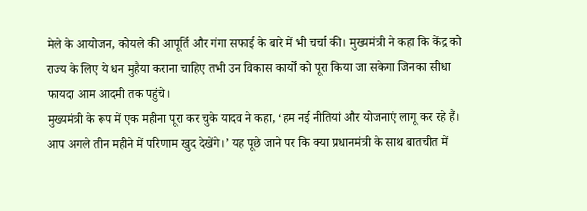मेले के आयोजन, कोयले की आपूर्ति और गंगा सफाई के बारे में भी चर्चा की। मुख्यमंत्री ने कहा कि केंद्र को राज्य के लिए ये धन मुहैया कराना चाहिए तभी उन विकास कार्यों को पूरा किया जा सकेगा जिनका सीधा फायदा आम आदमी तक पहुंचे।
मुख्यमंत्री के रूप में एक महीना पूरा कर चुके यादव ने कहा, ‘हम नई नीतियां और योजनाएं लागू कर रहे हैं। आप अगले तीन महीने में परिणाम खुद देखेंगे।’ यह पूछे जाने पर कि क्या प्रधानमंत्री के साथ बातचीत में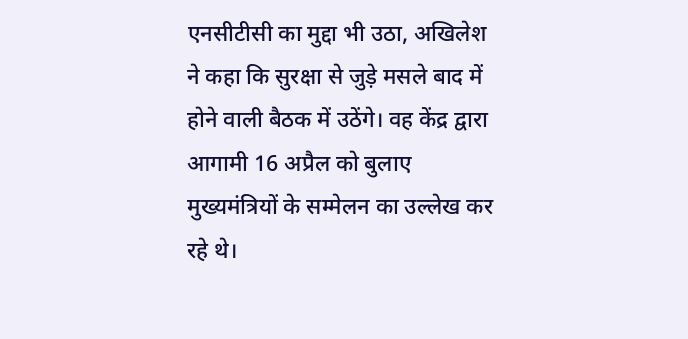एनसीटीसी का मुद्दा भी उठा, अखिलेश ने कहा कि सुरक्षा से जुड़े मसले बाद में होने वाली बैठक में उठेंगे। वह केंद्र द्वारा आगामी 16 अप्रैल को बुलाए मुख्यमंत्रियों के सम्मेलन का उल्लेख कर रहे थे।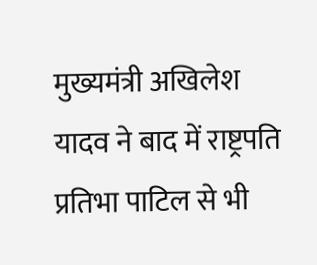मुख्यमंत्री अखिलेश यादव ने बाद में राष्ट्रपति प्रतिभा पाटिल से भी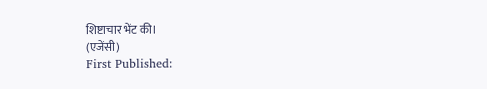शिष्टाचार भेंट की।
(एजेंसी)
First Published: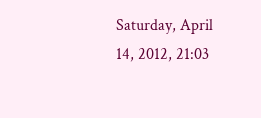Saturday, April 14, 2012, 21:03